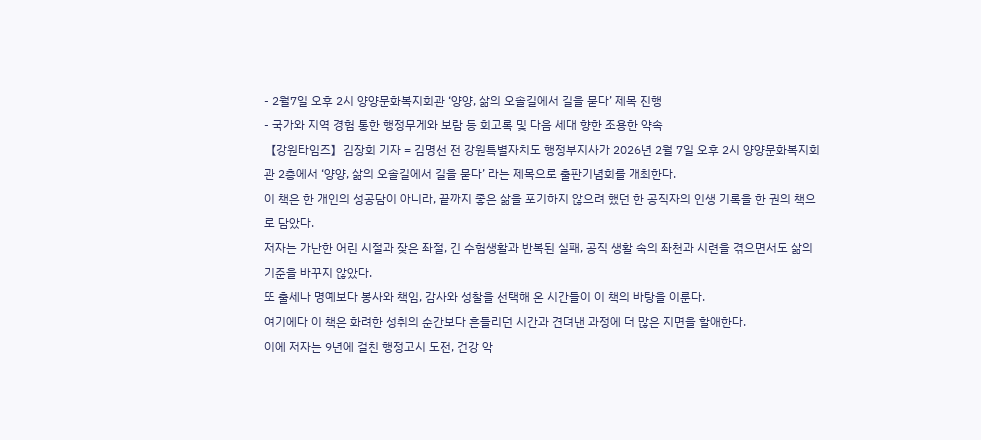- 2월7일 오후 2시 양양문화복지회관 ‘양양, 삶의 오솔길에서 길을 묻다’ 제목 진행
- 국가와 지역 경험 통한 행정무게와 보람 등 회고록 및 다음 세대 향한 조용한 약속
【강원타임즈】김장회 기자 = 김명선 전 강원특별자치도 행정부지사가 2026년 2월 7일 오후 2시 양양문화복지회관 2층에서 ‘양양, 삶의 오솔길에서 길을 묻다’ 라는 제목으로 출판기념회를 개최한다.
이 책은 한 개인의 성공담이 아니라, 끝까지 좋은 삶을 포기하지 않으려 했던 한 공직자의 인생 기록을 한 권의 책으로 담았다.
저자는 가난한 어린 시절과 잦은 좌절, 긴 수험생활과 반복된 실패, 공직 생활 속의 좌천과 시련을 겪으면서도 삶의 기준을 바꾸지 않았다.
또 출세나 명예보다 봉사와 책임, 감사와 성찰을 선택해 온 시간들이 이 책의 바탕을 이룬다.
여기에다 이 책은 화려한 성취의 순간보다 흔들리던 시간과 견뎌낸 과정에 더 많은 지면을 할애한다.
이에 저자는 9년에 걸친 행정고시 도전, 건강 악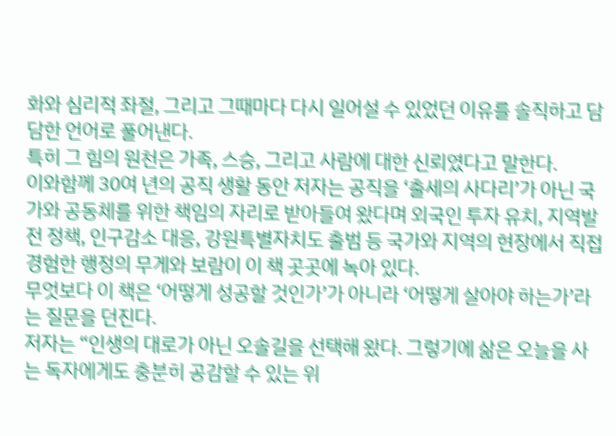화와 심리적 좌절, 그리고 그때마다 다시 일어설 수 있었던 이유를 솔직하고 담담한 언어로 풀어낸다.
특히 그 힘의 원천은 가족, 스승, 그리고 사람에 대한 신뢰였다고 말한다.
이와함께 30여 년의 공직 생활 동안 저자는 공직을 ‘출세의 사다리’가 아닌 국가와 공동체를 위한 책임의 자리로 받아들여 왔다며 외국인 투자 유치, 지역발전 정책, 인구감소 대응, 강원특별자치도 출범 등 국가와 지역의 현장에서 직접 경험한 행정의 무게와 보람이 이 책 곳곳에 녹아 있다.
무엇보다 이 책은 ‘어떻게 성공할 것인가’가 아니라 ‘어떻게 살아야 하는가’라는 질문을 던진다.
저자는 “인생의 대로가 아닌 오솔길을 선택해 왔다. 그렇기에 삶은 오늘을 사는 독자에게도 충분히 공감할 수 있는 위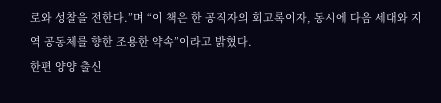로와 성찰을 전한다.”며 “이 책은 한 공직자의 회고록이자, 동시에 다음 세대와 지역 공동체를 향한 조용한 약속”이라고 밝혔다.
한편 양양 출신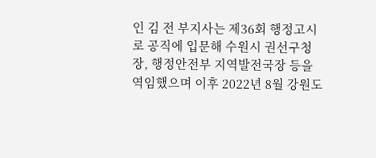인 김 전 부지사는 제36회 행정고시로 공직에 입문해 수원시 권선구청장, 행정안전부 지역발전국장 등을 역임했으며 이후 2022년 8월 강원도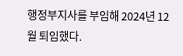행정부지사를 부임해 2024년 12월 퇴임했다.